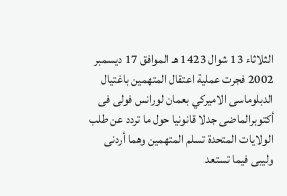الثلاثاء 13 شوال 1423 هـ الموافق 17 ديسمبر 2002 فجرت عملية اعتقال المتهمين باغتيال الدبلوماسى الاميركي بعمان لورانس فولى فى أكتوبرالماضى جدلا قانونيا حول ما تردد عن طلب الولايات المتحدة تسلم المتهمين وهما أردنى وليبى فيما تستعد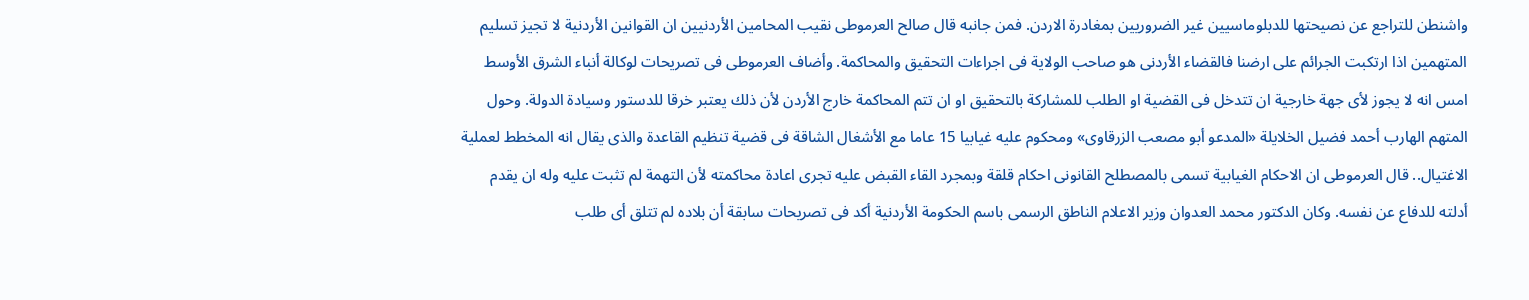واشنطن للتراجع عن نصيحتها للدبلوماسيين غير الضروريين بمغادرة الاردن. فمن جانبه قال صالح العرموطى نقيب المحامين الأردنيين ان القوانين الأردنية لا تجيز تسليم المتهمين اذا ارتكبت الجرائم على ارضنا فالقضاء الأردنى هو صاحب الولاية فى اجراءات التحقيق والمحاكمة. وأضاف العرموطى فى تصريحات لوكالة أنباء الشرق الأوسط امس انه لا يجوز لأى جهة خارجية ان تتدخل فى القضية او الطلب للمشاركة بالتحقيق او ان تتم المحاكمة خارج الأردن لأن ذلك يعتبر خرقا للدستور وسيادة الدولة. وحول المتهم الهارب أحمد فضيل الخلايلة «المدعو أبو مصعب الزرقاوى» ومحكوم عليه غيابيا 15 عاما مع الأشغال الشاقة فى قضية تنظيم القاعدة والذى يقال انه المخطط لعملية الاغتيال.. قال العرموطى ان الاحكام الغيابية تسمى بالمصطلح القانونى احكام قلقة وبمجرد القاء القبض عليه تجرى اعادة محاكمته لأن التهمة لم تثبت عليه وله ان يقدم أدلته للدفاع عن نفسه. وكان الدكتور محمد العدوان وزير الاعلام الناطق الرسمى باسم الحكومة الأردنية أكد فى تصريحات سابقة أن بلاده لم تتلق أى طلب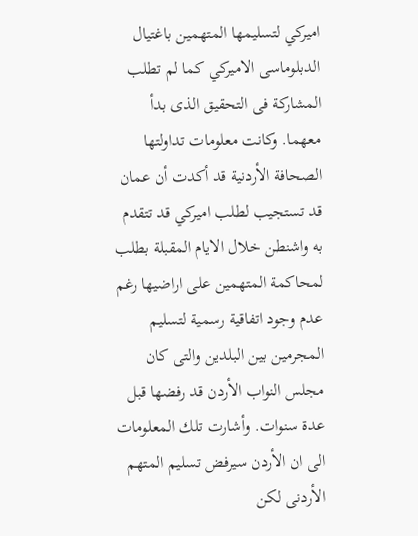اميركي لتسليمها المتهمين باغتيال الدبلوماسى الاميركي كما لم تطلب المشاركة فى التحقيق الذى بدأ معهما. وكانت معلومات تداولتها الصحافة الأردنية قد أكدت أن عمان قد تستجيب لطلب اميركي قد تتقدم به واشنطن خلال الايام المقبلة بطلب لمحاكمة المتهمين على اراضيها رغم عدم وجود اتفاقية رسمية لتسليم المجرمين بين البلدين والتى كان مجلس النواب الأردن قد رفضها قبل عدة سنوات. وأشارت تلك المعلومات الى ان الأردن سيرفض تسليم المتهم الأردنى لكن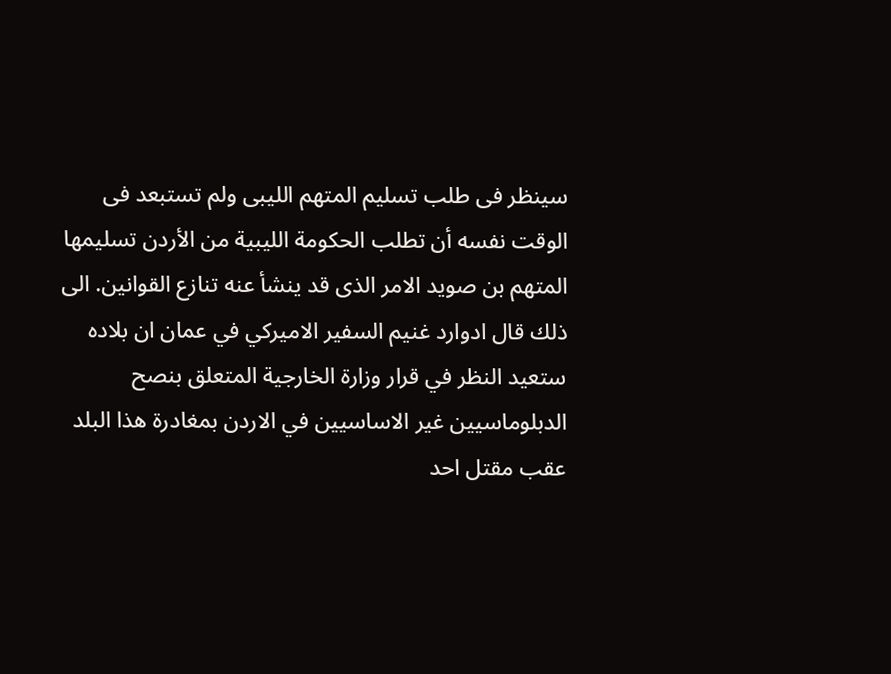سينظر فى طلب تسليم المتهم الليبى ولم تستبعد فى الوقت نفسه أن تطلب الحكومة الليبية من الأردن تسليمها المتهم بن صويد الامر الذى قد ينشأ عنه تنازع القوانين. الى ذلك قال ادوارد غنيم السفير الاميركي في عمان ان بلاده ستعيد النظر في قرار وزارة الخارجية المتعلق بنصح الدبلوماسيين غير الاساسيين في الاردن بمغادرة هذا البلد عقب مقتل احد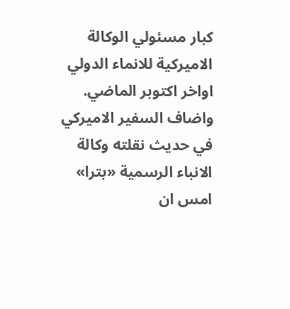كبار مسئولي الوكالة الاميركية للانماء الدولي اواخر اكتوبر الماضي. واضاف السفير الاميركي في حديث نقلته وكالة الانباء الرسمية «بترا» امس ان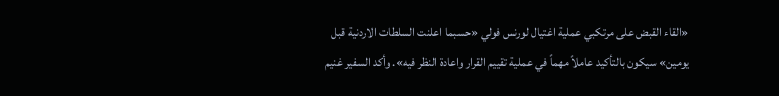«القاء القبض على مرتكبي عملية اغتيال لورنس فولي «حسبما اعلنت السلطات الاردنية قبل يومين» سيكون بالتأكيد عاملاً مهماً في عملية تقييم القرار واعادة النظر فيه». وأكد السفير غنيم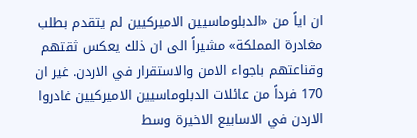ان اياً من «الدبلوماسيين الاميركيين لم يتقدم بطلب مغادرة المملكة» مشيراً الى ان ذلك يعكس ثقتهم وقناعتهم باجواء الامن والاستقرار في الاردن. غير ان 170 فرداً من عائلات الدبلوماسيين الاميركيين غادروا الاردن في الاسابيع الاخيرة وسط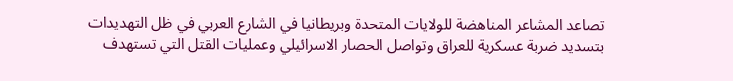تصاعد المشاعر المناهضة للولايات المتحدة وبريطانيا في الشارع العربي في ظل التهديدات بتسديد ضربة عسكرية للعراق وتواصل الحصار الاسرائيلي وعمليات القتل التي تستهدف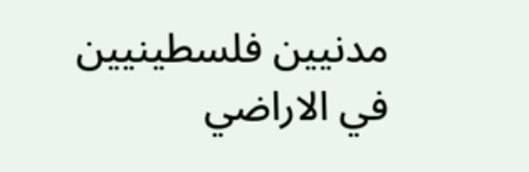مدنيين فلسطينيين في الاراضي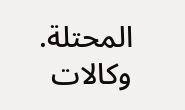المحتلة. وكالات